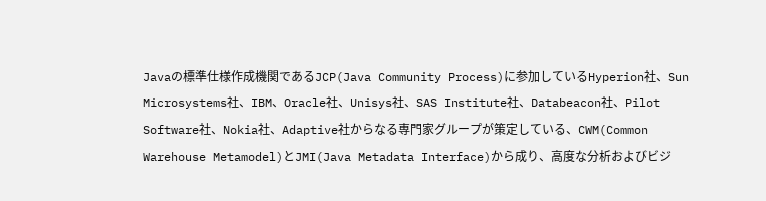Javaの標準仕様作成機関であるJCP(Java Community Process)に参加しているHyperion社、Sun Microsystems社、IBM、Oracle社、Unisys社、SAS Institute社、Databeacon社、Pilot Software社、Nokia社、Adaptive社からなる専門家グループが策定している、CWM(Common Warehouse Metamodel)とJMI(Java Metadata Interface)から成り、高度な分析およびビジ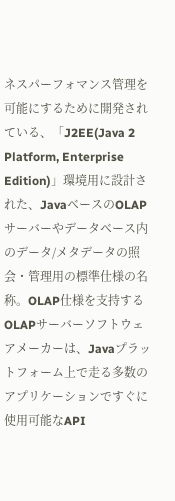ネスパーフォマンス管理を可能にするために開発されている、「J2EE(Java 2 Platform, Enterprise Edition)」環境用に設計された、JavaベースのOLAPサーバーやデータベース内のデータ/メタデータの照会・管理用の標準仕様の名称。OLAP仕様を支持するOLAPサーバーソフトウェアメーカーは、Javaプラットフォーム上で走る多数のアプリケーションですぐに使用可能なAPI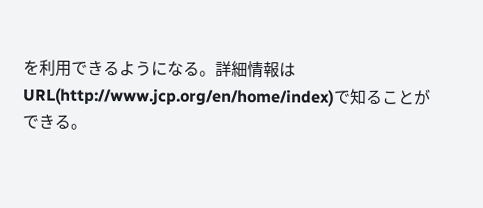を利用できるようになる。詳細情報はURL(http://www.jcp.org/en/home/index)で知ることができる。